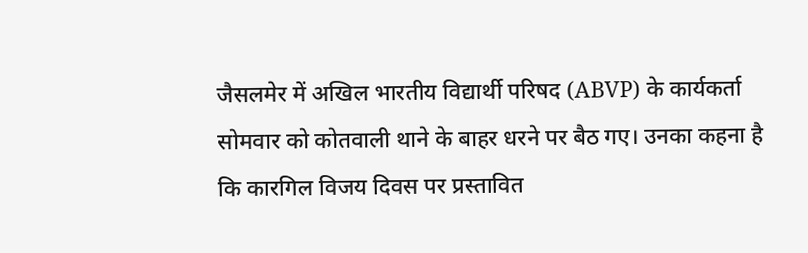जैसलमेर में अखिल भारतीय विद्यार्थी परिषद (ABVP) के कार्यकर्ता सोमवार को कोतवाली थाने के बाहर धरने पर बैठ गए। उनका कहना है कि कारगिल विजय दिवस पर प्रस्तावित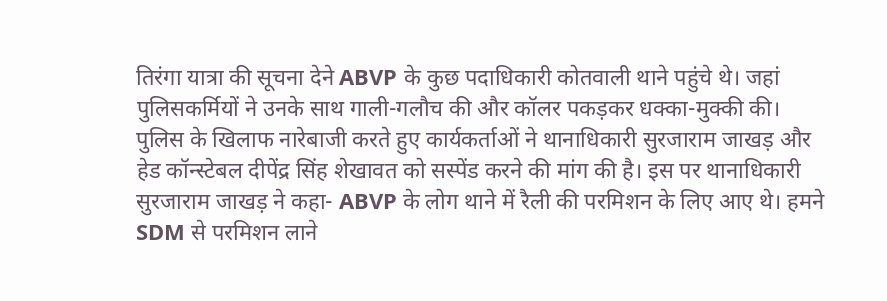तिरंगा यात्रा की सूचना देने ABVP के कुछ पदाधिकारी कोतवाली थाने पहुंचे थे। जहां पुलिसकर्मियों ने उनके साथ गाली-गलौच की और कॉलर पकड़कर धक्का-मुक्की की। पुलिस के खिलाफ नारेबाजी करते हुए कार्यकर्ताओं ने थानाधिकारी सुरजाराम जाखड़ और हेड कॉन्स्टेबल दीपेंद्र सिंह शेखावत को सस्पेंड करने की मांग की है। इस पर थानाधिकारी सुरजाराम जाखड़ ने कहा- ABVP के लोग थाने में रैली की परमिशन के लिए आए थे। हमने SDM से परमिशन लाने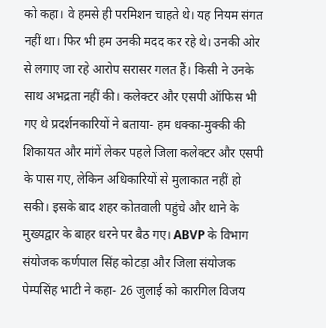को कहा। वे हमसे ही परमिशन चाहते थे। यह नियम संगत नहीं था। फिर भी हम उनकी मदद कर रहे थे। उनकी ओर से लगाए जा रहे आरोप सरासर गलत हैं। किसी ने उनके साथ अभद्रता नहीं की। कलेक्टर और एसपी ऑफिस भी गए थे प्रदर्शनकारियों ने बताया- हम धक्का-मुक्की की शिकायत और मांगें लेकर पहले जिला कलेक्टर और एसपी के पास गए, लेकिन अधिकारियों से मुलाकात नहीं हो सकी। इसके बाद शहर कोतवाली पहुंचे और थाने के मुख्यद्वार के बाहर धरने पर बैठ गए। ABVP के विभाग संयोजक कर्णपाल सिंह कोटड़ा और जिला संयोजक पेम्पसिंह भाटी ने कहा- 26 जुलाई को कारगिल विजय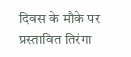दिवस के मौके पर प्रस्तावित तिरंगा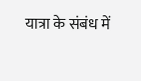यात्रा के संबंध में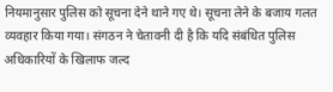नियमानुसार पुलिस को सूचना देने थाने गए थे। सूचना लेने के बजाय गलत व्यवहार किया गया। संगठन ने चेतावनी दी है कि यदि संबंधित पुलिस अधिकारियों के खिलाफ जल्द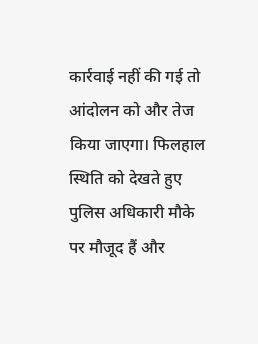कार्रवाई नहीं की गई तो आंदोलन को और तेज किया जाएगा। फिलहाल स्थिति को देखते हुए पुलिस अधिकारी मौके पर मौजूद हैं और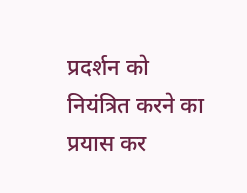प्रदर्शन को नियंत्रित करने का प्रयास कर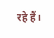रहे हैं।